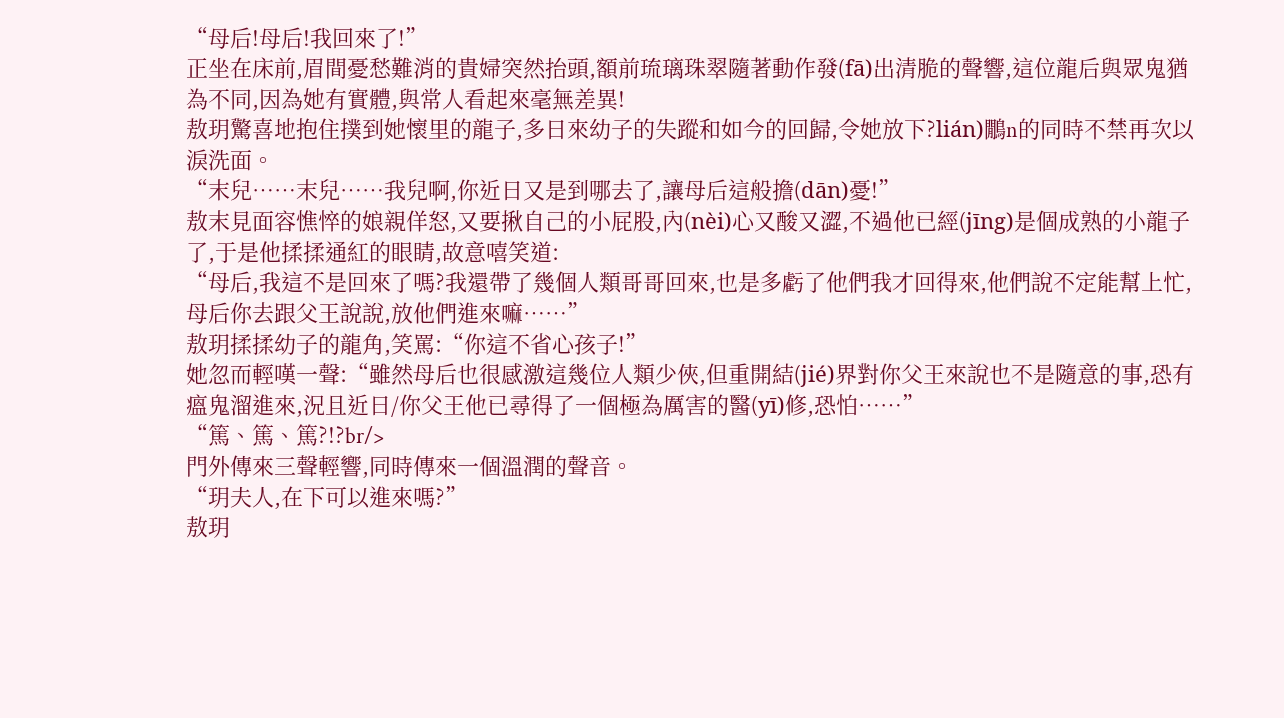“母后!母后!我回來了!”
正坐在床前,眉間憂愁難消的貴婦突然抬頭,額前琉璃珠翠隨著動作發(fā)出清脆的聲響,這位龍后與眾鬼猶為不同,因為她有實體,與常人看起來毫無差異!
敖玥驚喜地抱住撲到她懷里的龍子,多日來幼子的失蹤和如今的回歸,令她放下?lián)鷳n的同時不禁再次以淚洗面。
“末兒……末兒……我兒啊,你近日又是到哪去了,讓母后這般擔(dān)憂!”
敖末見面容憔悴的娘親佯怒,又要揪自己的小屁股,內(nèi)心又酸又澀,不過他已經(jīng)是個成熟的小龍子了,于是他揉揉通紅的眼睛,故意嘻笑道:
“母后,我這不是回來了嗎?我還帶了幾個人類哥哥回來,也是多虧了他們我才回得來,他們說不定能幫上忙,母后你去跟父王說說,放他們進來嘛……”
敖玥揉揉幼子的龍角,笑罵:“你這不省心孩子!”
她忽而輕嘆一聲:“雖然母后也很感激這幾位人類少俠,但重開結(jié)界對你父王來說也不是隨意的事,恐有瘟鬼溜進來,況且近日/你父王他已尋得了一個極為厲害的醫(yī)修,恐怕……”
“篤、篤、篤?!?br/>
門外傳來三聲輕響,同時傳來一個溫潤的聲音。
“玥夫人,在下可以進來嗎?”
敖玥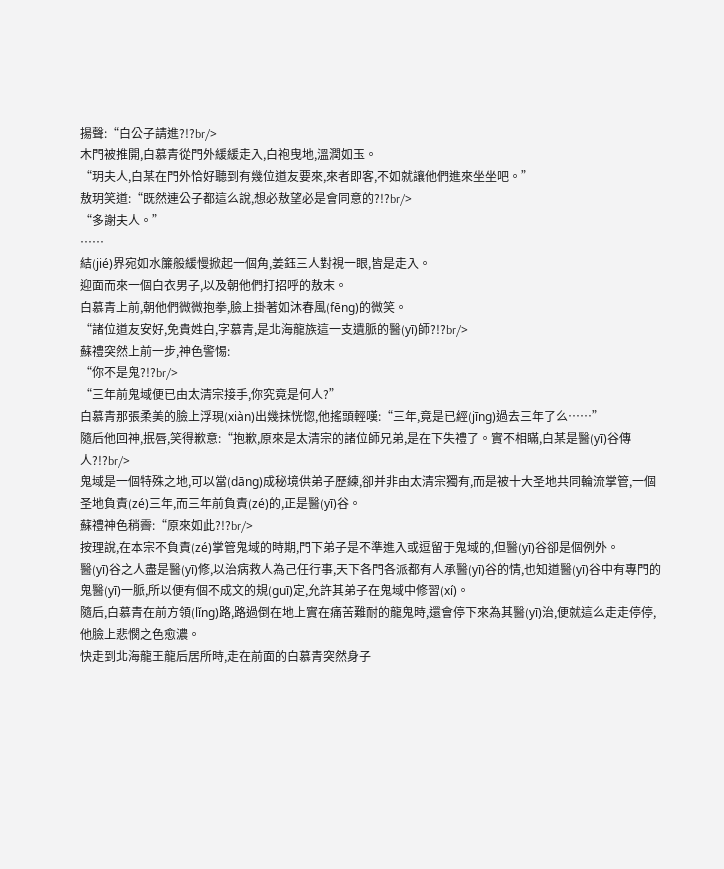揚聲:“白公子請進?!?br/>
木門被推開,白慕青從門外緩緩走入,白袍曳地,溫潤如玉。
“玥夫人,白某在門外恰好聽到有幾位道友要來,來者即客,不如就讓他們進來坐坐吧。”
敖玥笑道:“既然連公子都這么說,想必敖望必是會同意的?!?br/>
“多謝夫人。”
……
結(jié)界宛如水簾般緩慢掀起一個角,姜鈺三人對視一眼,皆是走入。
迎面而來一個白衣男子,以及朝他們打招呼的敖末。
白慕青上前,朝他們微微抱拳,臉上掛著如沐春風(fēng)的微笑。
“諸位道友安好,免貴姓白,字慕青,是北海龍族這一支遺脈的醫(yī)師?!?br/>
蘇禮突然上前一步,神色警惕:
“你不是鬼?!?br/>
“三年前鬼域便已由太清宗接手,你究竟是何人?”
白慕青那張柔美的臉上浮現(xiàn)出幾抹恍惚,他搖頭輕嘆:“三年,竟是已經(jīng)過去三年了么……”
隨后他回神,抿唇,笑得歉意:“抱歉,原來是太清宗的諸位師兄弟,是在下失禮了。實不相瞞,白某是醫(yī)谷傳人?!?br/>
鬼域是一個特殊之地,可以當(dāng)成秘境供弟子歷練,卻并非由太清宗獨有,而是被十大圣地共同輪流掌管,一個圣地負責(zé)三年,而三年前負責(zé)的,正是醫(yī)谷。
蘇禮神色稍霽:“原來如此?!?br/>
按理說,在本宗不負責(zé)掌管鬼域的時期,門下弟子是不準進入或逗留于鬼域的,但醫(yī)谷卻是個例外。
醫(yī)谷之人盡是醫(yī)修,以治病救人為己任行事,天下各門各派都有人承醫(yī)谷的情,也知道醫(yī)谷中有專門的鬼醫(yī)一脈,所以便有個不成文的規(guī)定,允許其弟子在鬼域中修習(xí)。
隨后,白慕青在前方領(lǐng)路,路過倒在地上實在痛苦難耐的龍鬼時,還會停下來為其醫(yī)治,便就這么走走停停,他臉上悲憫之色愈濃。
快走到北海龍王龍后居所時,走在前面的白慕青突然身子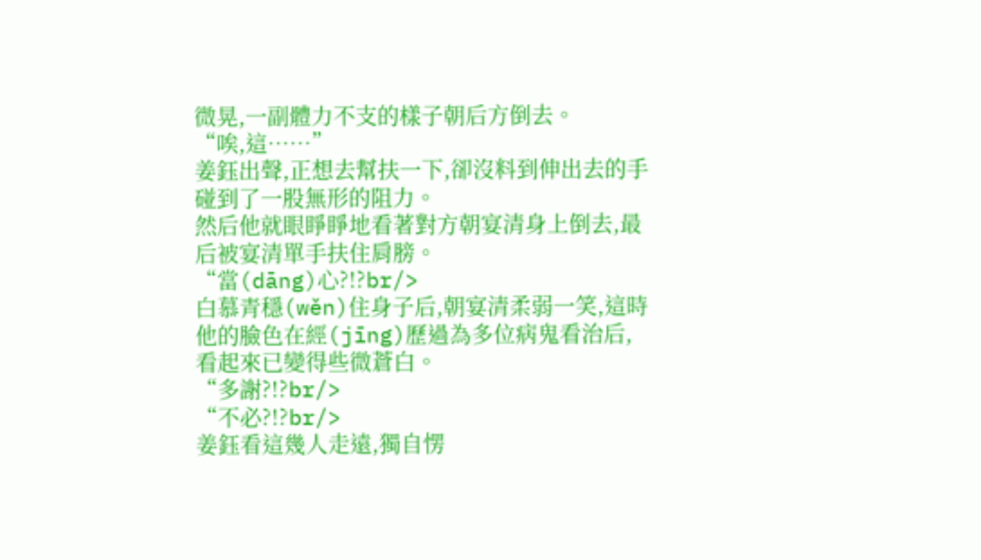微晃,一副體力不支的樣子朝后方倒去。
“唉,這……”
姜鈺出聲,正想去幫扶一下,卻沒料到伸出去的手碰到了一股無形的阻力。
然后他就眼睜睜地看著對方朝宴清身上倒去,最后被宴清單手扶住肩膀。
“當(dāng)心?!?br/>
白慕青穩(wěn)住身子后,朝宴清柔弱一笑,這時他的臉色在經(jīng)歷過為多位病鬼看治后,看起來已變得些微蒼白。
“多謝?!?br/>
“不必?!?br/>
姜鈺看這幾人走遠,獨自愣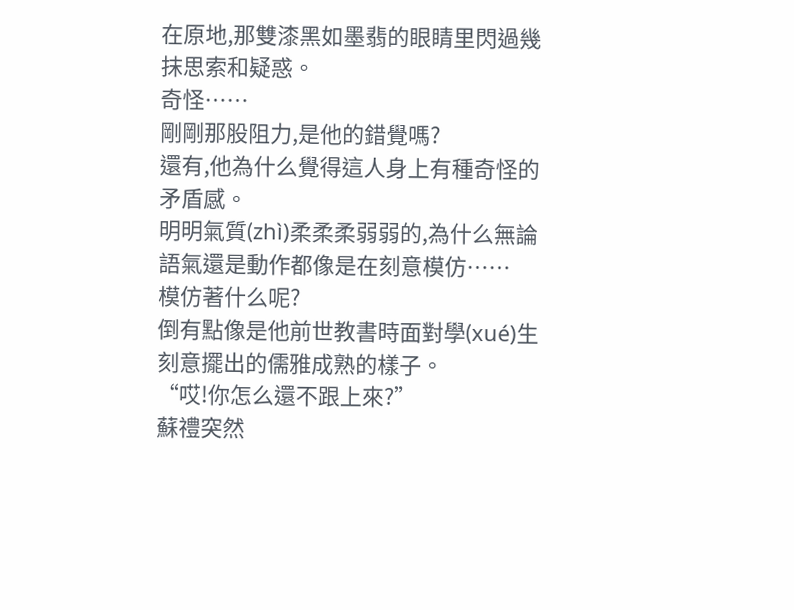在原地,那雙漆黑如墨翡的眼睛里閃過幾抹思索和疑惑。
奇怪……
剛剛那股阻力,是他的錯覺嗎?
還有,他為什么覺得這人身上有種奇怪的矛盾感。
明明氣質(zhì)柔柔柔弱弱的,為什么無論語氣還是動作都像是在刻意模仿……
模仿著什么呢?
倒有點像是他前世教書時面對學(xué)生刻意擺出的儒雅成熟的樣子。
“哎!你怎么還不跟上來?”
蘇禮突然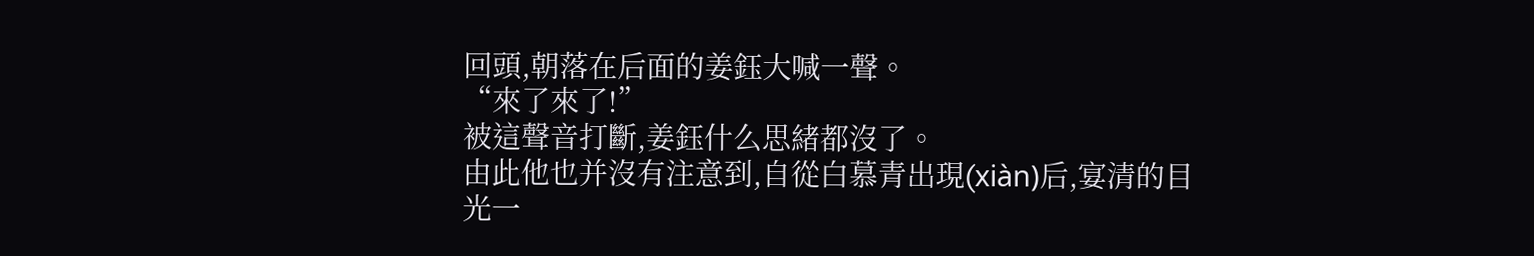回頭,朝落在后面的姜鈺大喊一聲。
“來了來了!”
被這聲音打斷,姜鈺什么思緒都沒了。
由此他也并沒有注意到,自從白慕青出現(xiàn)后,宴清的目光一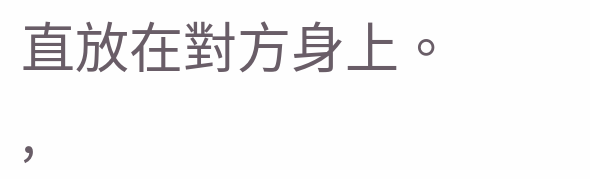直放在對方身上。
,